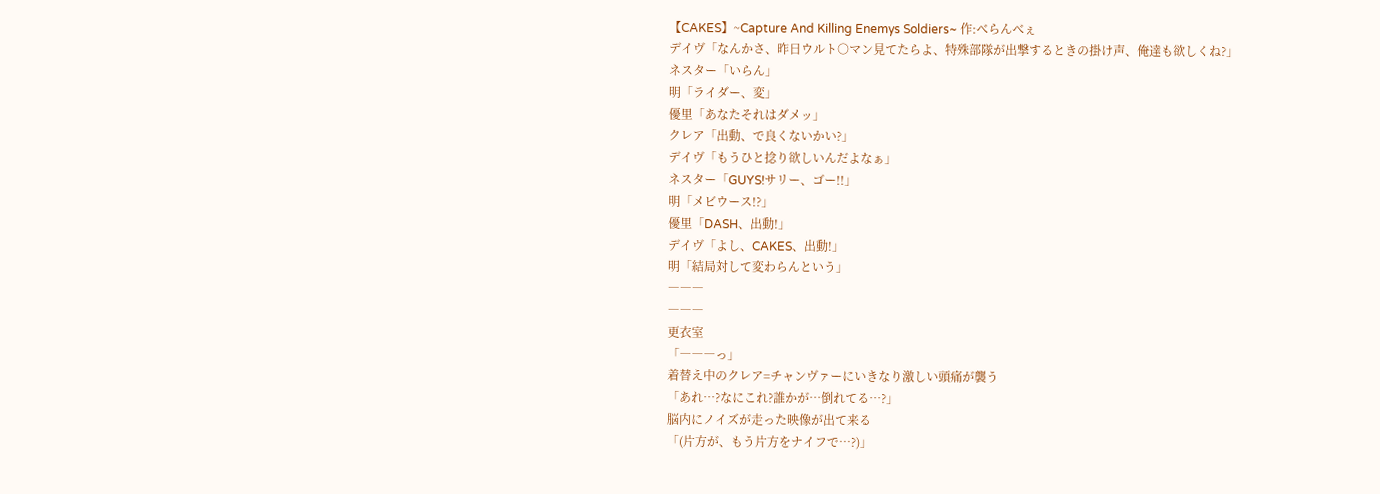【CAKES】~Capture And Killing Enemys Soldiers~ 作:べらんべぇ
デイヴ「なんかさ、昨日ウルト○マン見てたらよ、特殊部隊が出撃するときの掛け声、俺達も欲しくね?」
ネスター「いらん」
明「ライダー、変」
優里「あなたそれはダメッ」
クレア「出動、で良くないかい?」
デイヴ「もうひと捻り欲しいんだよなぁ」
ネスター「GUYS!サリー、ゴー!!」
明「メビウース!?」
優里「DASH、出動!」
デイヴ「よし、CAKES、出動!」
明「結局対して変わらんという」
―――
―――
更衣室
「―――っ」
着替え中のクレア=チャンヴァーにいきなり激しい頭痛が襲う
「あれ…?なにこれ?誰かが…倒れてる…?」
脳内にノイズが走った映像が出て来る
「(片方が、もう片方をナイフで…?)」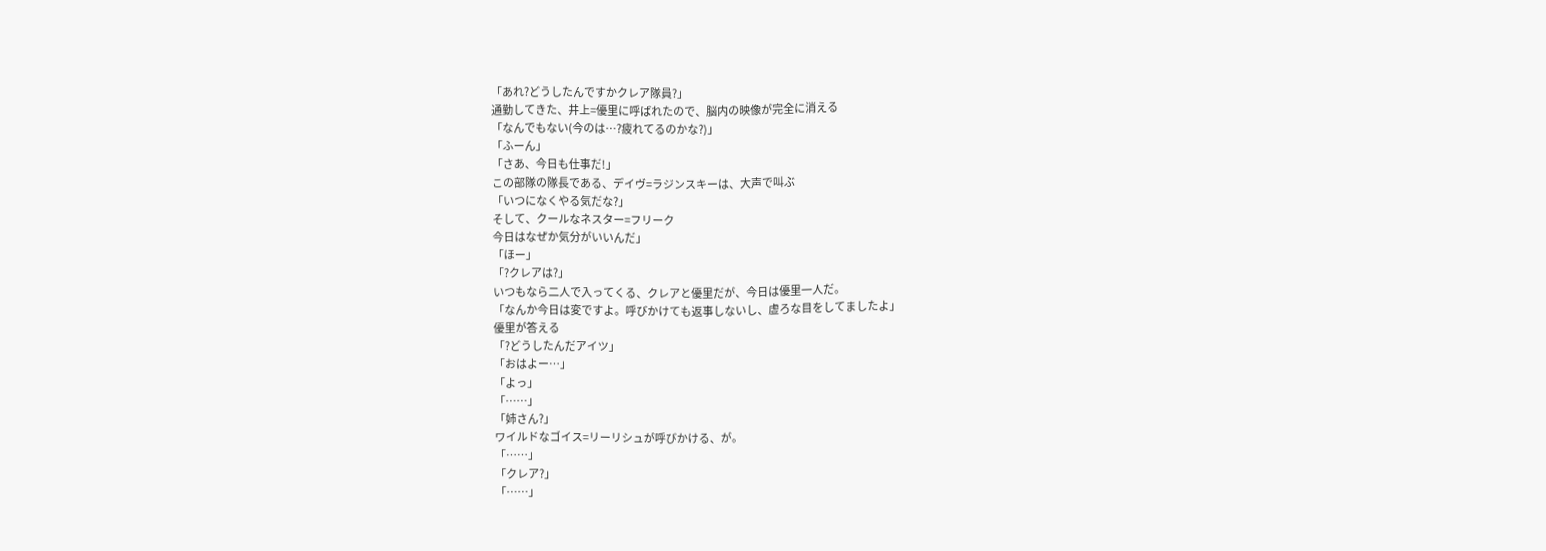「あれ?どうしたんですかクレア隊員?」
通勤してきた、井上=優里に呼ばれたので、脳内の映像が完全に消える
「なんでもない(今のは…?疲れてるのかな?)」
「ふーん」
「さあ、今日も仕事だ!」
この部隊の隊長である、デイヴ=ラジンスキーは、大声で叫ぶ
「いつになくやる気だな?」
そして、クールなネスター=フリーク
今日はなぜか気分がいいんだ」
「ほー」
「?クレアは?」
いつもなら二人で入ってくる、クレアと優里だが、今日は優里一人だ。
「なんか今日は変ですよ。呼びかけても返事しないし、虚ろな目をしてましたよ」
優里が答える
「?どうしたんだアイツ」
「おはよー…」
「よっ」
「……」
「姉さん?」
ワイルドなゴイス=リーリシュが呼びかける、が。
「……」
「クレア?」
「……」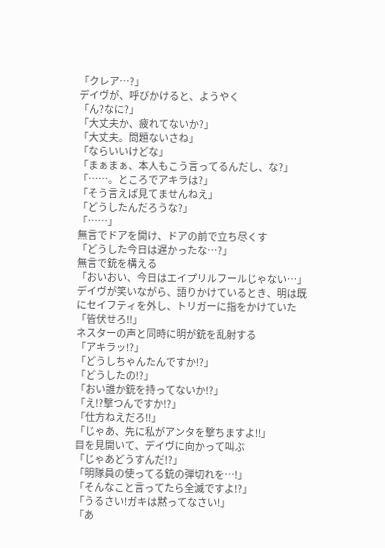「クレア…?」
デイヴが、呼びかけると、ようやく
「ん?なに?」
「大丈夫か、疲れてないか?」
「大丈夫。問題ないさね」
「ならいいけどな」
「まぁまぁ、本人もこう言ってるんだし、な?」
「……。ところでアキラは?」
「そう言えば見てませんねえ」
「どうしたんだろうな?」
「……」
無言でドアを開け、ドアの前で立ち尽くす
「どうした今日は遅かったな…?」
無言で銃を構える
「おいおい、今日はエイプリルフールじゃない…」
デイヴが笑いながら、語りかけているとき、明は既にセイフティを外し、トリガーに指をかけていた
「皆伏せろ!!」
ネスターの声と同時に明が銃を乱射する
「アキラッ!?」
「どうしちゃんたんですか!?」
「どうしたの!?」
「おい誰か銃を持ってないか!?」
「え!?撃つんですか!?」
「仕方ねえだろ!!」
「じゃあ、先に私がアンタを撃ちますよ!!」
目を見開いて、デイヴに向かって叫ぶ
「じゃあどうすんだ!?」
「明隊員の使ってる銃の弾切れを…!」
「そんなこと言ってたら全滅ですよ!?」
「うるさい!ガキは黙ってなさい!」
「あ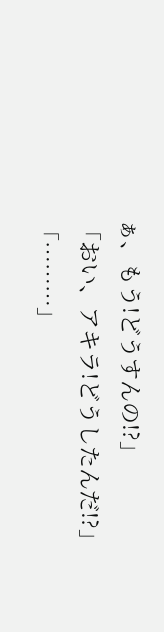ぁ、もう!どうすんの!?」
「おい、アキラ!どうしたんだ!?」
「………」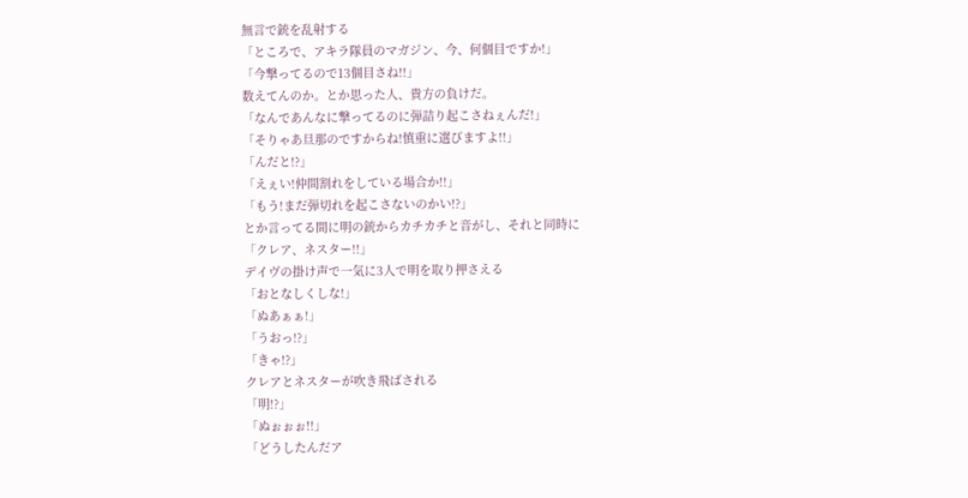無言で銃を乱射する
「ところで、アキラ隊員のマガジン、今、何個目ですか!」
「今撃ってるので13個目さね!!」
数えてんのか。とか思った人、貴方の負けだ。
「なんであんなに撃ってるのに弾詰り起こさねぇんだ!」
「そりゃあ旦那のですからね!慎重に選びますよ!!」
「んだと!?」
「えぇい!仲間割れをしている場合か!!」
「もう!まだ弾切れを起こさないのかい!?」
とか言ってる間に明の銃からカチカチと音がし、それと同時に
「クレア、ネスター!!」
デイヴの掛け声で一気に3人で明を取り押さえる
「おとなしくしな!」
「ぬあぁぁ!」
「うおっ!?」
「きゃ!?」
クレアとネスターが吹き飛ばされる
「明!?」
「ぬぉぉぉ!!」
「どうしたんだア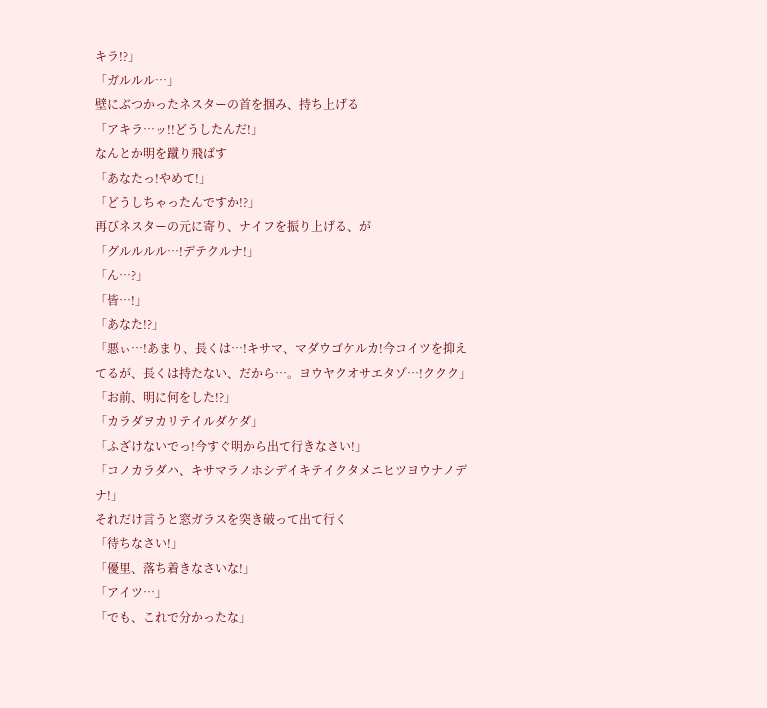キラ!?」
「ガルルル…」
壁にぶつかったネスターの首を掴み、持ち上げる
「アキラ…ッ!!どうしたんだ!」
なんとか明を蹴り飛ばす
「あなたっ!やめて!」
「どうしちゃったんですか!?」
再びネスターの元に寄り、ナイフを振り上げる、が
「グルルルル…!デテクルナ!」
「ん…?」
「皆…!」
「あなた!?」
「悪ぃ…!あまり、長くは…!キサマ、マダウゴケルカ!今コイツを抑えてるが、長くは持たない、だから…。ヨウヤクオサエタゾ…!ククク」
「お前、明に何をした!?」
「カラダヲカリテイルダケダ」
「ふざけないでっ!今すぐ明から出て行きなさい!」
「コノカラダハ、キサマラノホシデイキテイクタメニヒツヨウナノデナ!」
それだけ言うと窓ガラスを突き破って出て行く
「待ちなさい!」
「優里、落ち着きなさいな!」
「アイツ…」
「でも、これで分かったな」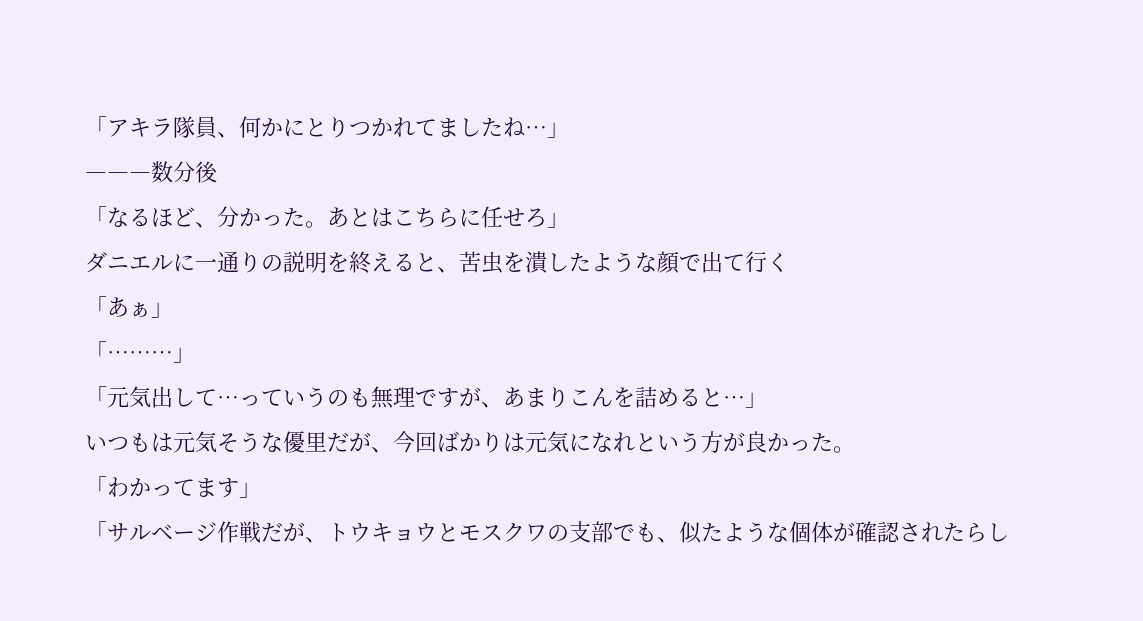「アキラ隊員、何かにとりつかれてましたね…」
―――数分後
「なるほど、分かった。あとはこちらに任せろ」
ダニエルに一通りの説明を終えると、苦虫を潰したような顔で出て行く
「あぁ」
「………」
「元気出して…っていうのも無理ですが、あまりこんを詰めると…」
いつもは元気そうな優里だが、今回ばかりは元気になれという方が良かった。
「わかってます」
「サルベージ作戦だが、トウキョウとモスクワの支部でも、似たような個体が確認されたらし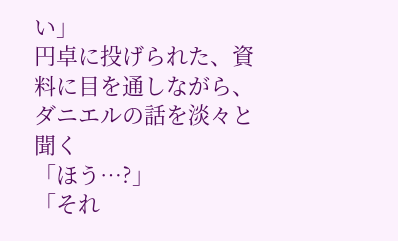い」
円卓に投げられた、資料に目を通しながら、ダニエルの話を淡々と聞く
「ほう…?」
「それ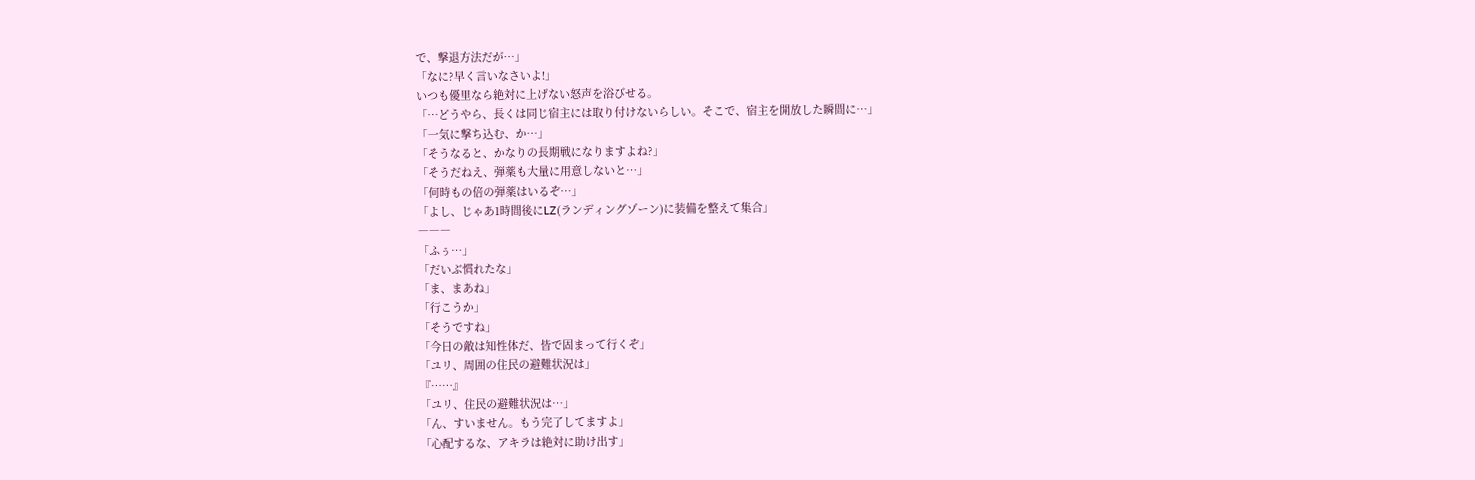で、撃退方法だが…」
「なに?早く言いなさいよ!」
いつも優里なら絶対に上げない怒声を浴びせる。
「…どうやら、長くは同じ宿主には取り付けないらしい。そこで、宿主を開放した瞬間に…」
「一気に撃ち込む、か…」
「そうなると、かなりの長期戦になりますよね?」
「そうだねえ、弾薬も大量に用意しないと…」
「何時もの倍の弾薬はいるぞ…」
「よし、じゃあ1時間後にLZ(ランディングゾーン)に装備を整えて集合」
―――
「ふぅ…」
「だいぶ慣れたな」
「ま、まあね」
「行こうか」
「そうですね」
「今日の敵は知性体だ、皆で固まって行くぞ」
「ユリ、周囲の住民の避難状況は」
『……』
「ユリ、住民の避難状況は…」
「ん、すいません。もう完了してますよ」
「心配するな、アキラは絶対に助け出す」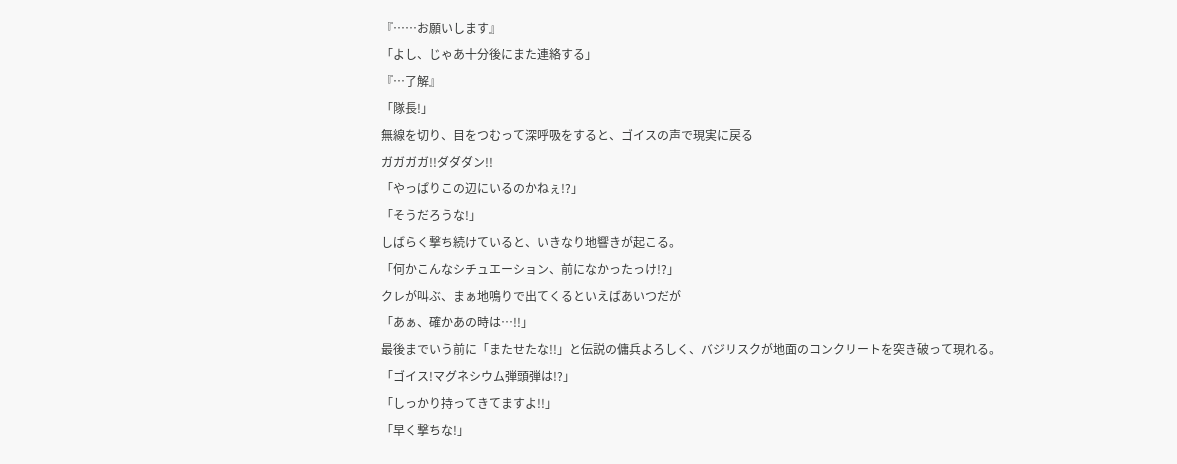『……お願いします』
「よし、じゃあ十分後にまた連絡する」
『…了解』
「隊長!」
無線を切り、目をつむって深呼吸をすると、ゴイスの声で現実に戻る
ガガガガ!!ダダダン!!
「やっぱりこの辺にいるのかねぇ!?」
「そうだろうな!」
しばらく撃ち続けていると、いきなり地響きが起こる。
「何かこんなシチュエーション、前になかったっけ!?」
クレが叫ぶ、まぁ地鳴りで出てくるといえばあいつだが
「あぁ、確かあの時は…!!」
最後までいう前に「またせたな!!」と伝説の傭兵よろしく、バジリスクが地面のコンクリートを突き破って現れる。
「ゴイス!マグネシウム弾頭弾は!?」
「しっかり持ってきてますよ!!」
「早く撃ちな!」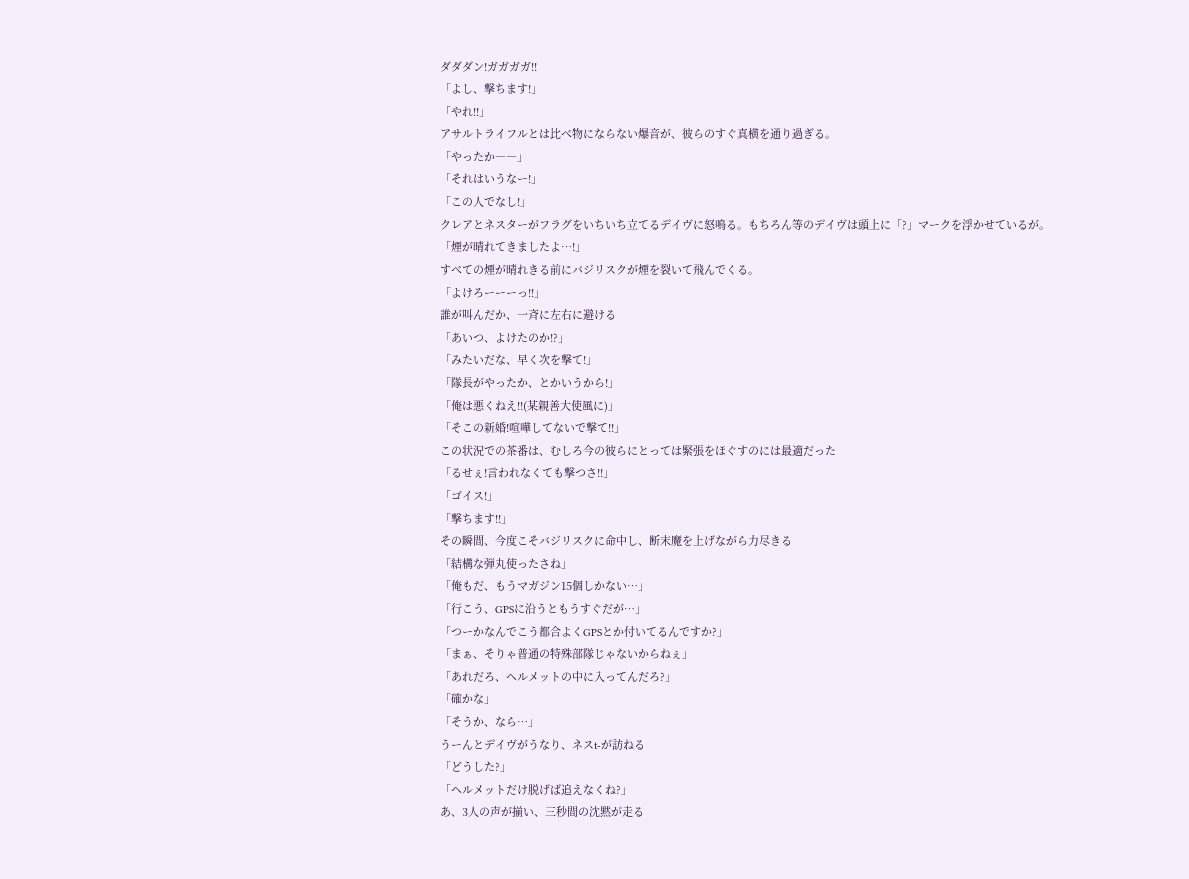ダダダン!ガガガガ!!
「よし、撃ちます!」
「やれ!!」
アサルトライフルとは比べ物にならない爆音が、彼らのすぐ真横を通り過ぎる。
「やったか――」
「それはいうなー!」
「この人でなし!」
クレアとネスターがフラグをいちいち立てるデイヴに怒鳴る。もちろん等のデイヴは頭上に「?」マークを浮かせているが。
「煙が晴れてきましたよ…!」
すべての煙が晴れきる前にバジリスクが煙を裂いて飛んでくる。
「よけろーーーっ!!」
誰が叫んだか、一斉に左右に避ける
「あいつ、よけたのか!?」
「みたいだな、早く次を撃て!」
「隊長がやったか、とかいうから!」
「俺は悪くねえ!!(某親善大使風に)」
「そこの新婚!喧嘩してないで撃て!!」
この状況での茶番は、むしろ今の彼らにとっては緊張をほぐすのには最適だった
「るせぇ!言われなくても撃つさ!!」
「ゴイス!」
「撃ちます!!」
その瞬間、今度こそバジリスクに命中し、断末魔を上げながら力尽きる
「結構な弾丸使ったさね」
「俺もだ、もうマガジン15個しかない…」
「行こう、GPSに沿うともうすぐだが…」
「つーかなんでこう都合よくGPSとか付いてるんですか?」
「まぁ、そりゃ普通の特殊部隊じゃないからねぇ」
「あれだろ、ヘルメットの中に入ってんだろ?」
「確かな」
「そうか、なら…」
うーんとデイヴがうなり、ネスt-が訪ねる
「どうした?」
「ヘルメットだけ脱げば追えなくね?」
あ、3人の声が揃い、三秒間の沈黙が走る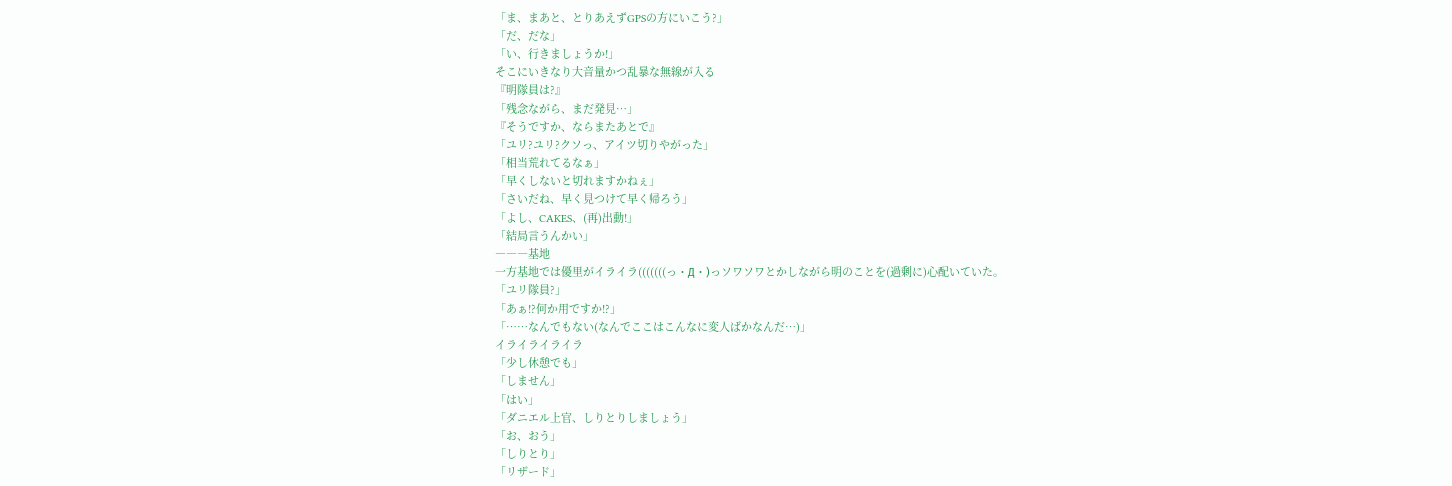「ま、まあと、とりあえずGPSの方にいこう?」
「だ、だな」
「い、行きましょうか!」
そこにいきなり大音量かつ乱暴な無線が入る
『明隊員は?』
「残念ながら、まだ発見…」
『そうですか、ならまたあとで』
「ユリ?ユリ?クソっ、アイツ切りやがった」
「相当荒れてるなぁ」
「早くしないと切れますかねぇ」
「さいだね、早く見つけて早く帰ろう」
「よし、CAKES、(再)出動!」
「結局言うんかい」
―――基地
一方基地では優里がイライラ(((((((っ・Д・)っソワソワとかしながら明のことを(過剰に)心配いていた。
「ユリ隊員?」
「あぁ!?何か用ですか!?」
「……なんでもない(なんでここはこんなに変人ばかなんだ…)」
イライライライラ
「少し休憩でも」
「しません」
「はい」
「ダニエル上官、しりとりしましょう」
「お、おう」
「しりとり」
「リザード」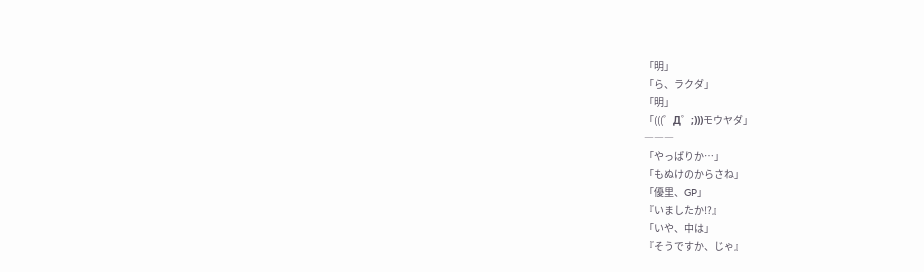「明」
「ら、ラクダ」
「明」
「(((゜Д゜;)))モウヤダ」
―――
「やっぱりか…」
「もぬけのからさね」
「優里、GP」
『いましたか!?』
「いや、中は」
『そうですか、じゃ』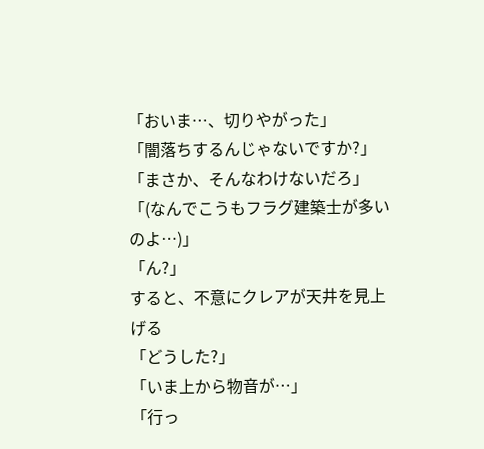「おいま…、切りやがった」
「闇落ちするんじゃないですか?」
「まさか、そんなわけないだろ」
「(なんでこうもフラグ建築士が多いのよ…)」
「ん?」
すると、不意にクレアが天井を見上げる
「どうした?」
「いま上から物音が…」
「行っ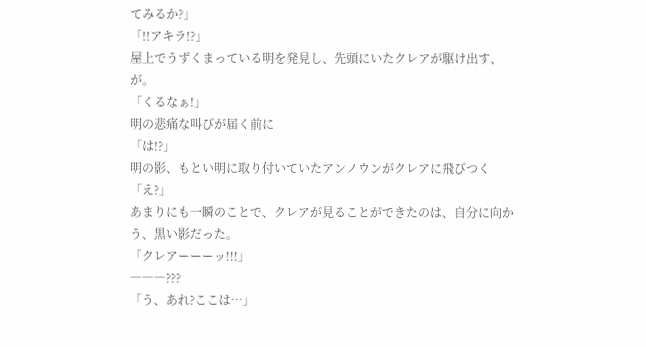てみるか?」
「!!アキラ!?」
屋上でうずくまっている明を発見し、先頭にいたクレアが駆け出す、が。
「くるなぁ!」
明の悲痛な叫びが届く前に
「は!?」
明の影、もとい明に取り付いていたアンノウンがクレアに飛びつく
「え?」
あまりにも一瞬のことで、クレアが見ることができたのは、自分に向かう、黒い影だった。
「クレアーーーッ!!!」
―――???
「う、あれ?ここは…」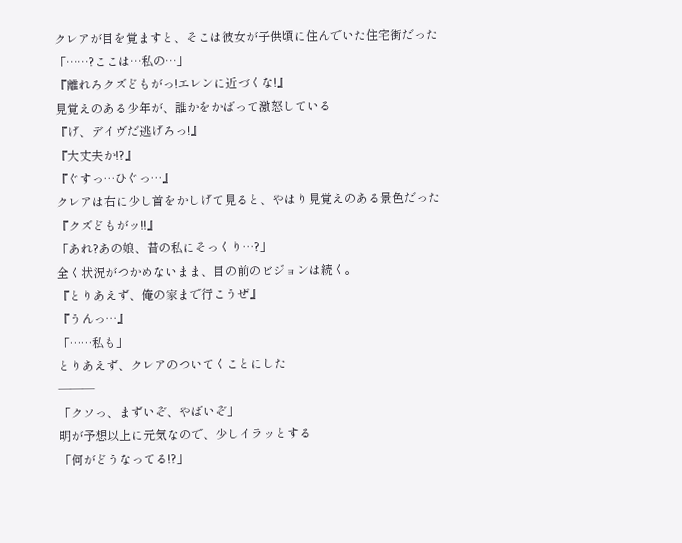クレアが目を覚ますと、そこは彼女が子供頃に住んでいた住宅街だった
「……?ここは…私の…」
『離れろクズどもがっ!エレンに近づくな!』
見覚えのある少年が、誰かをかばって激怒している
『げ、デイヴだ逃げろっ!』
『大丈夫か!?』
『ぐすっ…ひぐっ…』
クレアは右に少し首をかしげて見ると、やはり見覚えのある景色だった
『クズどもがッ!!』
「あれ?あの娘、昔の私にそっくり…?」
全く状況がつかめないまま、目の前のビジョンは続く。
『とりあえず、俺の家まで行こうぜ』
『うんっ…』
「……私も」
とりあえず、クレアのついてくことにした
―――
「クソっ、まずいぞ、やばいぞ」
明が予想以上に元気なので、少しイラッとする
「何がどうなってる!?」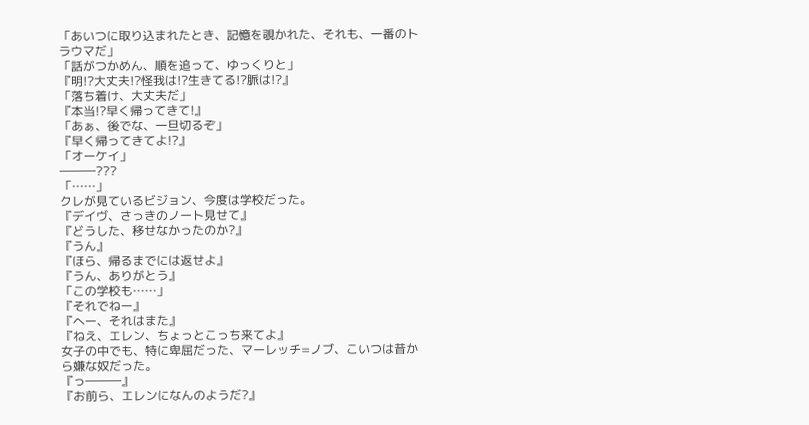「あいつに取り込まれたとき、記憶を覗かれた、それも、一番のトラウマだ」
「話がつかめん、順を追って、ゆっくりと」
『明!?大丈夫!?怪我は!?生きてる!?脈は!?』
「落ち着け、大丈夫だ」
『本当!?早く帰ってきて!』
「あぁ、後でな、一旦切るぞ」
『早く帰ってきてよ!?』
「オーケイ」
―――???
「……」
クレが見ているビジョン、今度は学校だった。
『デイヴ、さっきのノート見せて』
『どうした、移せなかったのか?』
『うん』
『ほら、帰るまでには返せよ』
『うん、ありがとう』
「この学校も……」
『それでねー』
『へー、それはまた』
『ねえ、エレン、ちょっとこっち来てよ』
女子の中でも、特に卑屈だった、マーレッチ=ノブ、こいつは昔から嫌な奴だった。
『っ―――』
『お前ら、エレンになんのようだ?』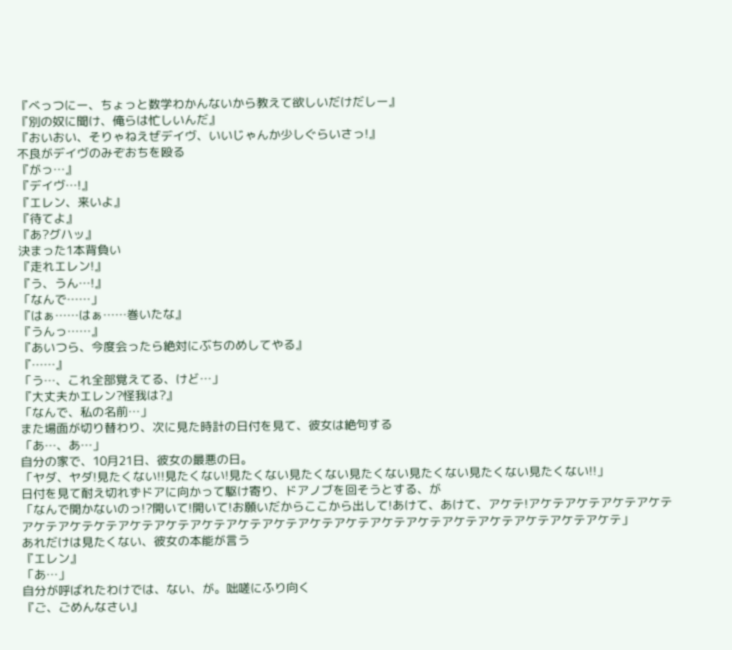『べっつにー、ちょっと数学わかんないから教えて欲しいだけだしー』
『別の奴に聞け、俺らは忙しいんだ』
『おいおい、そりゃねえぜデイヴ、いいじゃんか少しぐらいさっ!』
不良がデイヴのみぞおちを殴る
『がっ…』
『デイヴ…!』
『エレン、来いよ』
『待てよ』
『あ?グハッ』
決まった1本背負い
『走れエレン!』
『う、うん…!』
「なんで……」
『はぁ……はぁ……巻いたな』
『うんっ……』
『あいつら、今度会ったら絶対にぶちのめしてやる』
『……』
「う…、これ全部覚えてる、けど…」
『大丈夫かエレン?怪我は?』
「なんで、私の名前…」
また場面が切り替わり、次に見た時計の日付を見て、彼女は絶句する
「あ…、あ…」
自分の家で、10月21日、彼女の最悪の日。
「ヤダ、ヤダ!見たくない!!見たくない!見たくない見たくない見たくない見たくない見たくない見たくない!!」
日付を見て耐え切れずドアに向かって駆け寄り、ドアノブを回そうとする、が
「なんで開かないのっ!?開いて!開いて!お願いだからここから出して!あけて、あけて、アケテ!アケテアケテアケテアケテアケテアケテケテアケテアケテアケテアケテアケテアケテアケテアケテアケテアケテアケテアケテアケテアケテ」
あれだけは見たくない、彼女の本能が言う
『エレン』
「あ…」
自分が呼ばれたわけでは、ない、が。咄嗟にふり向く
『ご、ごめんなさい』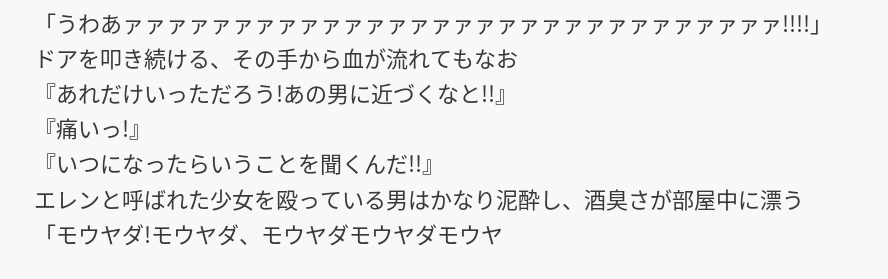「うわあァァァァァァァァァァァァァァァァァァァァァァァァァァァァァァ!!!!」
ドアを叩き続ける、その手から血が流れてもなお
『あれだけいっただろう!あの男に近づくなと!!』
『痛いっ!』
『いつになったらいうことを聞くんだ!!』
エレンと呼ばれた少女を殴っている男はかなり泥酔し、酒臭さが部屋中に漂う
「モウヤダ!モウヤダ、モウヤダモウヤダモウヤ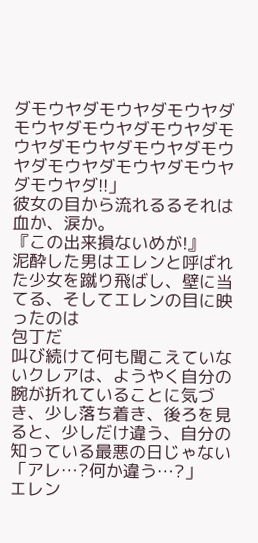ダモウヤダモウヤダモウヤダモウヤダモウヤダモウヤダモウヤダモウヤダモウヤダモウヤダモウヤダモウヤダモウヤダモウヤダ!!」
彼女の目から流れるるそれは血か、涙か。
『この出来損ないめが!』
泥酔した男はエレンと呼ばれた少女を蹴り飛ばし、壁に当てる、そしてエレンの目に映ったのは
包丁だ
叫び続けて何も聞こえていないクレアは、ようやく自分の腕が折れていることに気づき、少し落ち着き、後ろを見ると、少しだけ違う、自分の知っている最悪の日じゃない
「アレ…?何か違う…?」
エレン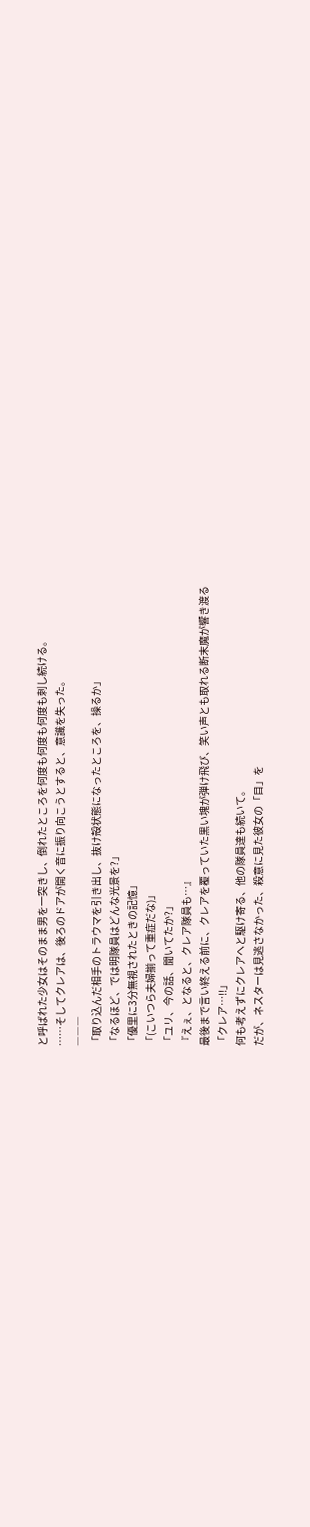と呼ばれた少女はそのまま男を一突きし、倒れたところを何度も何度も何度も刺し続ける。
……そしてクレアは、後ろのドアが開く音に振り向こうとすると、意識を失った。
―――
「取り込んだ相手のトラウマを引き出し、抜け殻状態になったところを、操るか」
「なるほど、では明隊員はどんな光景を?」
「優里に3分無視されたときの記憶」
「(こいつら夫婦揃って重症だな)」
「ユリ、今の話、聞いてたか?」
『えぇ、となると、クレア隊員も…』
最後まで言い終える前に、クレアを覆っていた黒い塊が弾け飛び、笑い声とも取れる断末魔が響き渡る
「クレア…!!」
何も考えずにクレアへと駆け寄る、他の隊員達も続いて。
だが、ネスターは見逃さなかった、殺意に見た彼女の「目」を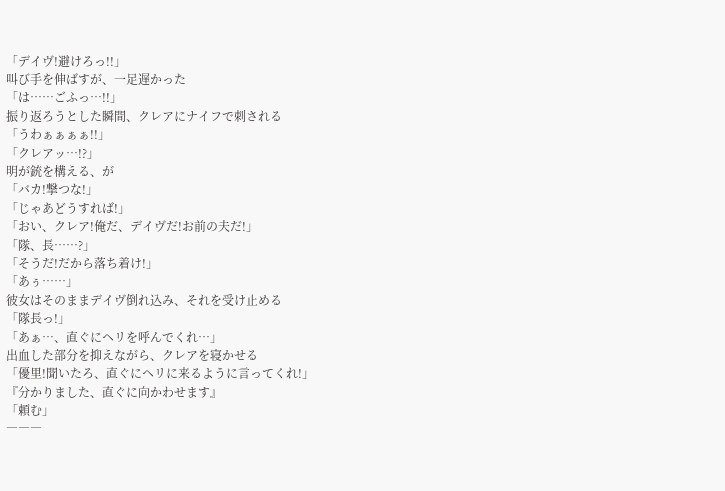「デイヴ!避けろっ!!」
叫び手を伸ばすが、一足遅かった
「は……ごふっ…!!」
振り返ろうとした瞬間、クレアにナイフで刺される
「うわぁぁぁぁ!!」
「クレアッ…!?」
明が銃を構える、が
「バカ!撃つな!」
「じゃあどうすれば!」
「おい、クレア!俺だ、デイヴだ!お前の夫だ!」
「隊、長……?」
「そうだ!だから落ち着け!」
「あぅ……」
彼女はそのままデイヴ倒れ込み、それを受け止める
「隊長っ!」
「あぁ…、直ぐにヘリを呼んでくれ…」
出血した部分を抑えながら、クレアを寝かせる
「優里!聞いたろ、直ぐにヘリに来るように言ってくれ!」
『分かりました、直ぐに向かわせます』
「頼む」
―――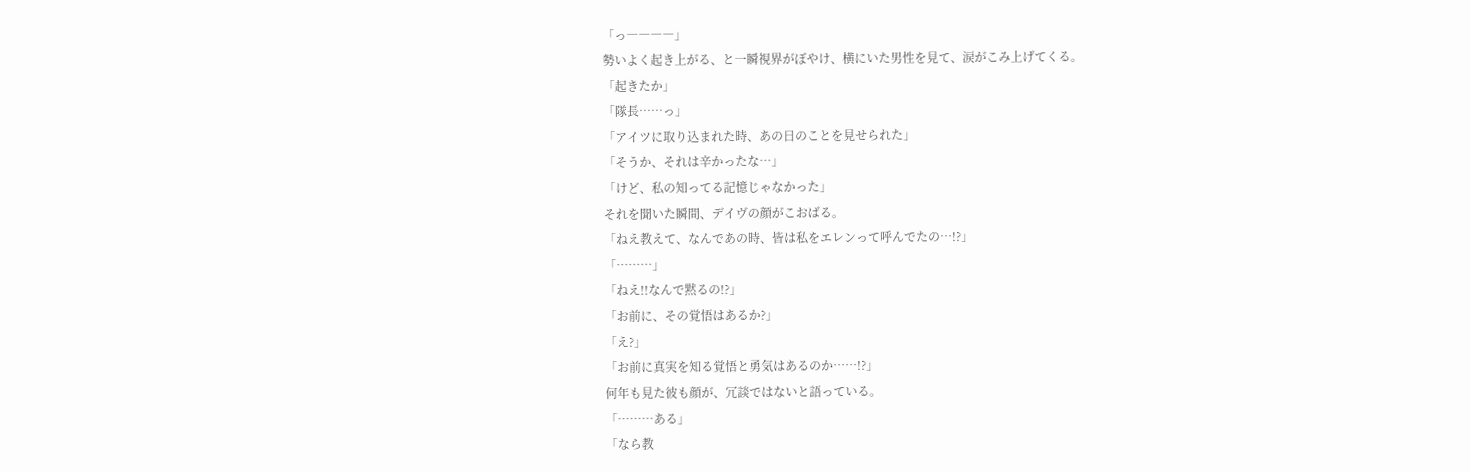「っ――――」
勢いよく起き上がる、と一瞬視界がぼやけ、横にいた男性を見て、涙がこみ上げてくる。
「起きたか」
「隊長……っ」
「アイツに取り込まれた時、あの日のことを見せられた」
「そうか、それは辛かったな…」
「けど、私の知ってる記憶じゃなかった」
それを聞いた瞬間、デイヴの顔がこおばる。
「ねえ教えて、なんであの時、皆は私をエレンって呼んでたの…!?」
「………」
「ねえ!!なんで黙るの!?」
「お前に、その覚悟はあるか?」
「え?」
「お前に真実を知る覚悟と勇気はあるのか……!?」
何年も見た彼も顔が、冗談ではないと語っている。
「………ある」
「なら教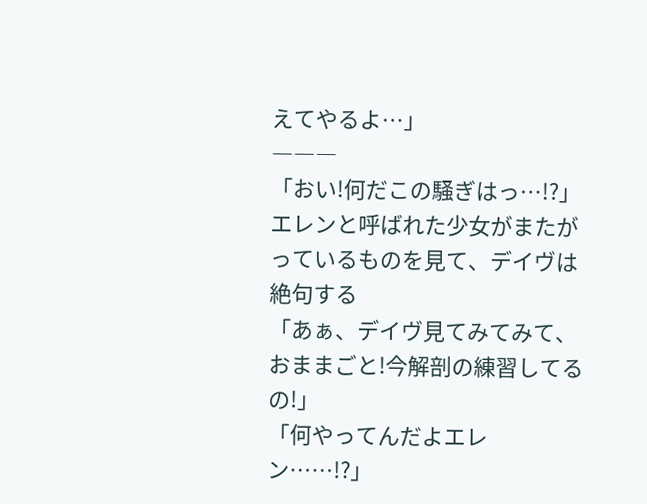えてやるよ…」
―――
「おい!何だこの騒ぎはっ…!?」
エレンと呼ばれた少女がまたがっているものを見て、デイヴは絶句する
「あぁ、デイヴ見てみてみて、おままごと!今解剖の練習してるの!」
「何やってんだよエレン……!?」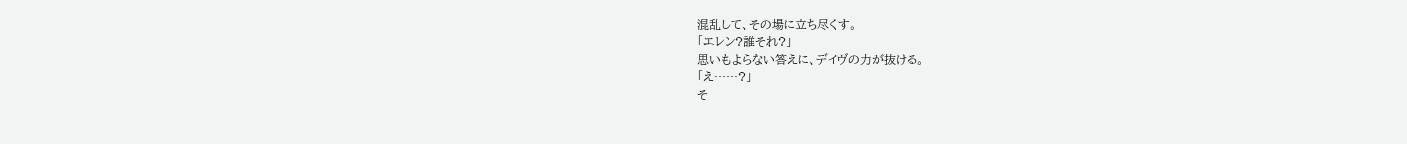混乱して、その場に立ち尽くす。
「エレン?誰それ?」
思いもよらない答えに、デイヴの力が抜ける。
「え……?」
そ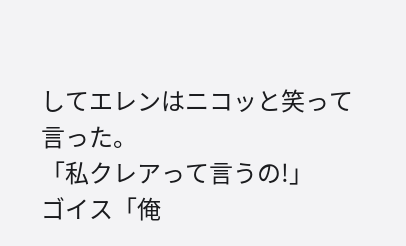してエレンはニコッと笑って言った。
「私クレアって言うの!」
ゴイス「俺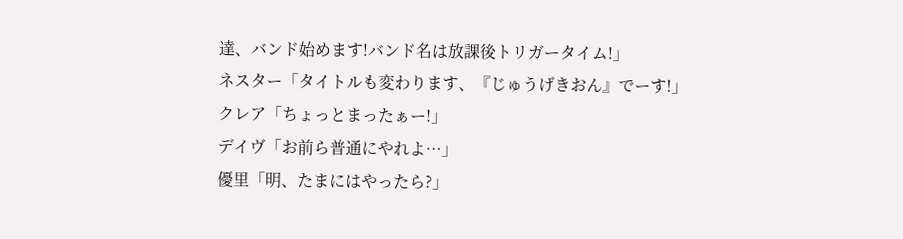達、バンド始めます!バンド名は放課後トリガータイム!」
ネスター「タイトルも変わります、『じゅうげきおん』でーす!」
クレア「ちょっとまったぁー!」
デイヴ「お前ら普通にやれよ…」
優里「明、たまにはやったら?」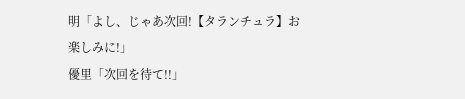明「よし、じゃあ次回!【タランチュラ】お楽しみに!」
優里「次回を待て!!」